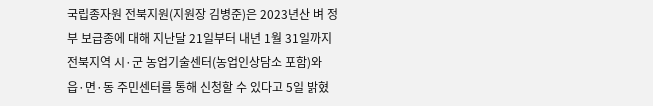국립종자원 전북지원(지원장 김병준)은 2023년산 벼 정부 보급종에 대해 지난달 21일부터 내년 1월 31일까지 전북지역 시·군 농업기술센터(농업인상담소 포함)와 읍·면·동 주민센터를 통해 신청할 수 있다고 5일 밝혔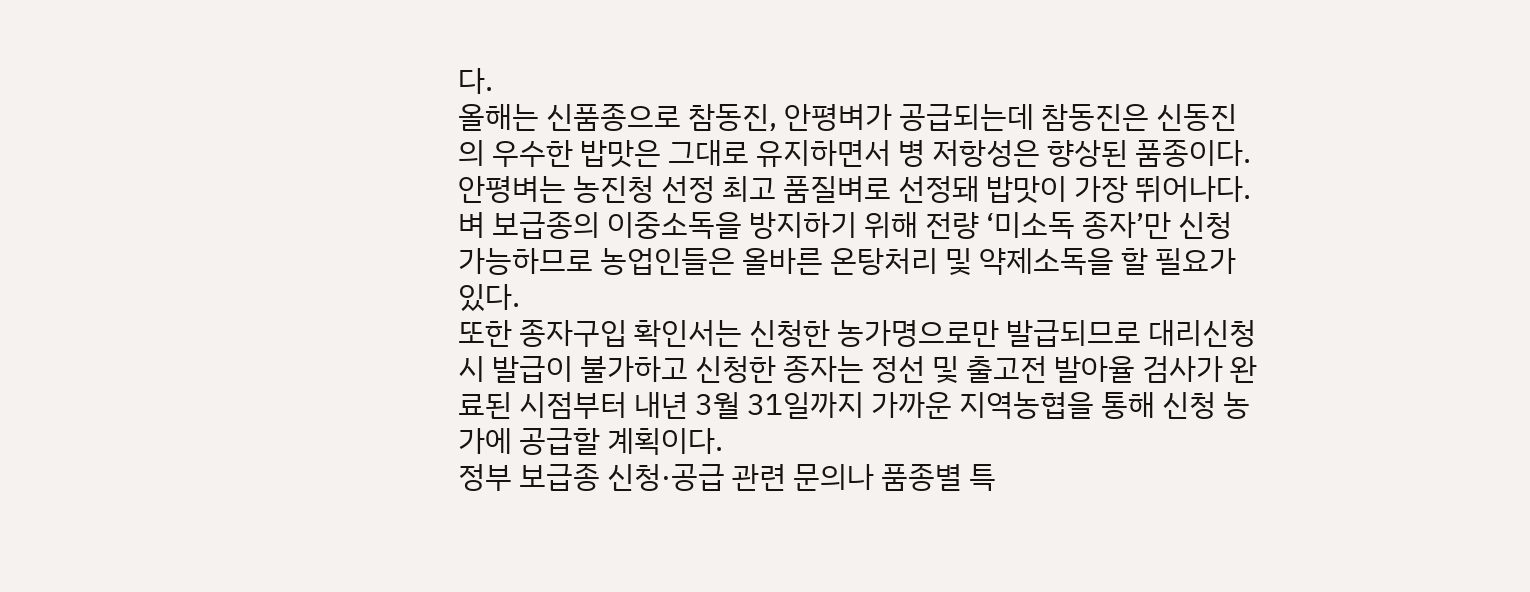다.
올해는 신품종으로 참동진, 안평벼가 공급되는데 참동진은 신동진의 우수한 밥맛은 그대로 유지하면서 병 저항성은 향상된 품종이다. 안평벼는 농진청 선정 최고 품질벼로 선정돼 밥맛이 가장 뛰어나다.
벼 보급종의 이중소독을 방지하기 위해 전량 ‘미소독 종자’만 신청가능하므로 농업인들은 올바른 온탕처리 및 약제소독을 할 필요가 있다.
또한 종자구입 확인서는 신청한 농가명으로만 발급되므로 대리신청 시 발급이 불가하고 신청한 종자는 정선 및 출고전 발아율 검사가 완료된 시점부터 내년 3월 31일까지 가까운 지역농협을 통해 신청 농가에 공급할 계획이다.
정부 보급종 신청·공급 관련 문의나 품종별 특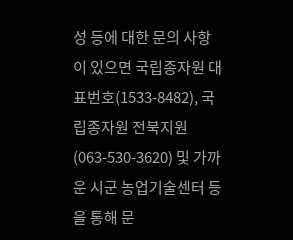성 등에 대한 문의 사항이 있으면 국립종자원 대표번호(1533-8482), 국립종자원 전북지원(063-530-3620) 및 가까운 시군 농업기술센터 등을 통해 문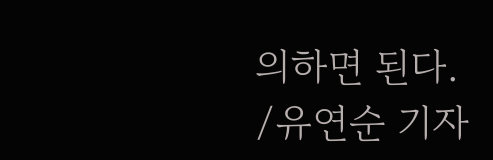의하면 된다.
/유연순 기자